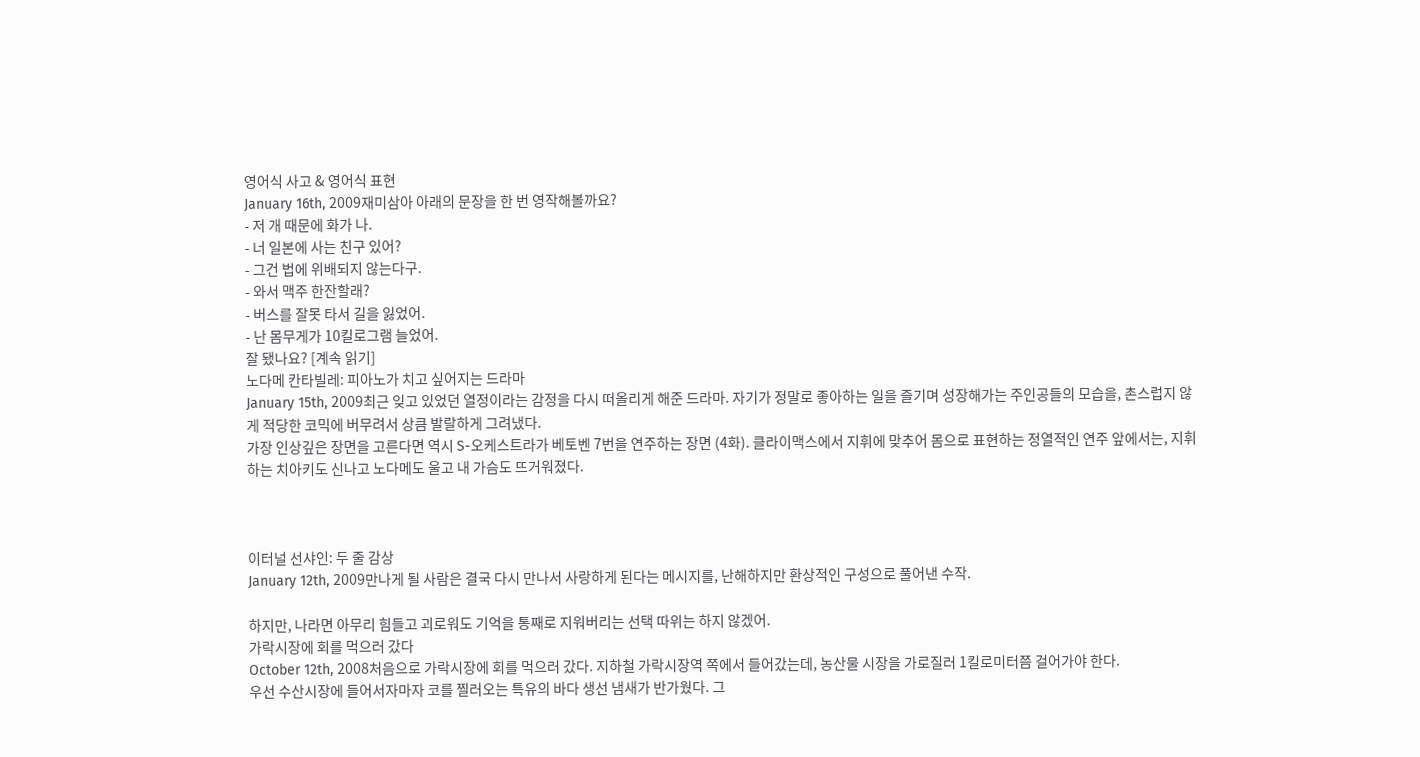영어식 사고 & 영어식 표현
January 16th, 2009재미삼아 아래의 문장을 한 번 영작해볼까요?
- 저 개 때문에 화가 나.
- 너 일본에 사는 친구 있어?
- 그건 법에 위배되지 않는다구.
- 와서 맥주 한잔할래?
- 버스를 잘못 타서 길을 잃었어.
- 난 몸무게가 10킬로그램 늘었어.
잘 됐나요? [계속 읽기]
노다메 칸타빌레: 피아노가 치고 싶어지는 드라마
January 15th, 2009최근 잊고 있었던 열정이라는 감정을 다시 떠올리게 해준 드라마. 자기가 정말로 좋아하는 일을 즐기며 성장해가는 주인공들의 모습을, 촌스럽지 않게 적당한 코믹에 버무려서 상큼 발랄하게 그려냈다.
가장 인상깊은 장면을 고른다면 역시 S-오케스트라가 베토벤 7번을 연주하는 장면 (4화). 클라이맥스에서 지휘에 맞추어 몸으로 표현하는 정열적인 연주 앞에서는, 지휘하는 치아키도 신나고 노다메도 울고 내 가슴도 뜨거워졌다.



이터널 선샤인: 두 줄 감상
January 12th, 2009만나게 될 사람은 결국 다시 만나서 사랑하게 된다는 메시지를, 난해하지만 환상적인 구성으로 풀어낸 수작.

하지만, 나라면 아무리 힘들고 괴로워도 기억을 통째로 지워버리는 선택 따위는 하지 않겠어.
가락시장에 회를 먹으러 갔다
October 12th, 2008처음으로 가락시장에 회를 먹으러 갔다. 지하철 가락시장역 쪽에서 들어갔는데, 농산물 시장을 가로질러 1킬로미터쯤 걸어가야 한다.
우선 수산시장에 들어서자마자 코를 찔러오는 특유의 바다 생선 냄새가 반가웠다. 그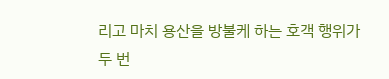리고 마치 용산을 방불케 하는 호객 행위가 두 번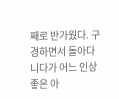째로 반가웠다. 구경하면서 돌아다니다가 어느 인상 좋은 아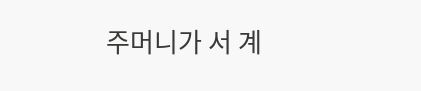주머니가 서 계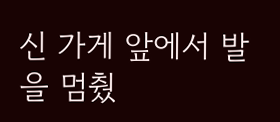신 가게 앞에서 발을 멈췄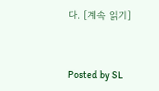다. [계속 읽기]


Posted by SL